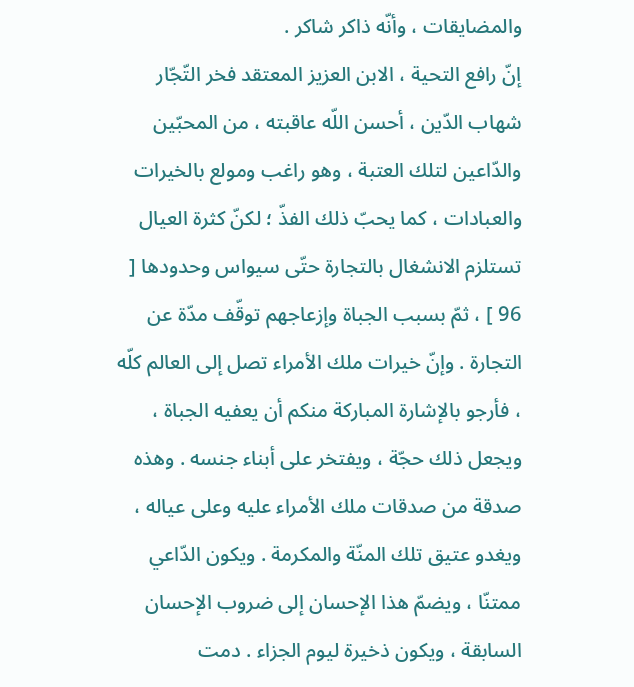والمضايقات ، وأنّه ذاكر شاكر .
إنّ رافع التحية ، الابن العزيز المعتقد فخر التّجّار شهاب الدّين ، أحسن اللّه عاقبته ، من المحبّين والدّاعين لتلك العتبة ، وهو راغب ومولع بالخيرات والعبادات ، كما يحبّ ذلك الفذّ ؛ لكنّ كثرة العيال تستلزم الانشغال بالتجارة حتّى سيواس وحدودها [ 96 ] ، ثمّ بسبب الجباة وإزعاجهم توقّف مدّة عن التجارة . وإنّ خيرات ملك الأمراء تصل إلى العالم كلّه ، فأرجو بالإشارة المباركة منكم أن يعفيه الجباة ، ويجعل ذلك حجّة ، ويفتخر على أبناء جنسه . وهذه صدقة من صدقات ملك الأمراء عليه وعلى عياله ، ويغدو عتيق تلك المنّة والمكرمة . ويكون الدّاعي ممتنّا ، ويضمّ هذا الإحسان إلى ضروب الإحسان السابقة ، ويكون ذخيرة ليوم الجزاء . دمت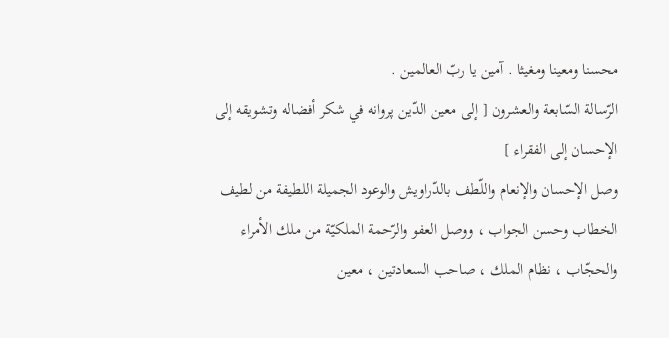محسنا ومعينا ومغيثا . آمين يا ربّ العالمين .
الرّسالة السّابعة والعشرون [ إلى معين الدّين پروانه في شكر أفضاله وتشويقه إلى الإحسان إلى الفقراء ]
وصل الإحسان والإنعام واللّطف بالدّراويش والوعود الجميلة اللطيفة من لطيف الخطاب وحسن الجواب ، ووصل العفو والرّحمة الملكيّة من ملك الأمراء والحجّاب ، نظام الملك ، صاحب السعادتين ، معين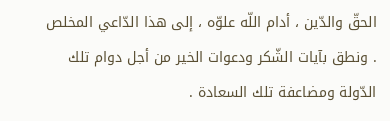الحقّ والدّين ، أدام اللّه علوّه ، إلى هذا الدّاعي المخلص . ونطق بآيات الشّكر ودعوات الخير من أجل دوام تلك الدّولة ومضاعفة تلك السعادة .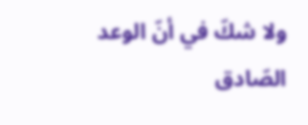ولا شكّ في أنّ الوعد الصّادق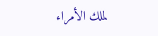لملك الأمراء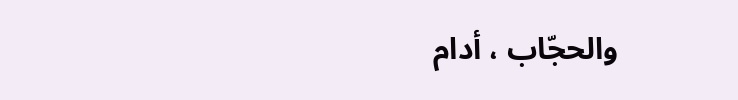والحجّاب ، أدام